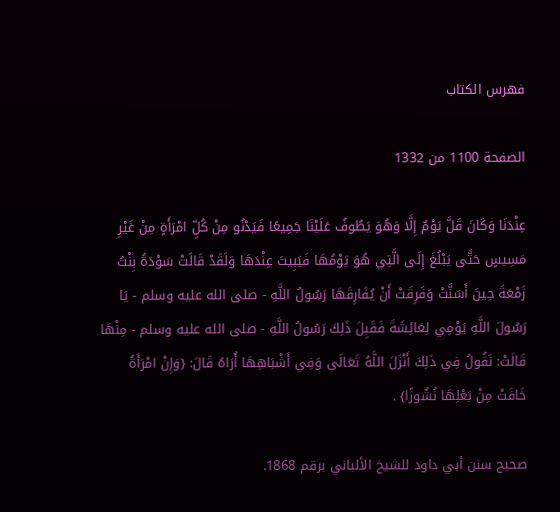فهرس الكتاب

الصفحة 1100 من 1332

عِنْدَنَا وَكَانَ قَلَّ يَوْمٌ إِلَّا وَهُوَ يَطُوفُ عَلَيْنَا جَمِيعًا فَيَدْنُو مِنْ كُلِّ امْرَأَةٍ مِنْ غَيْرِ مَسِيسٍ حَتَّى يَبْلُغَ إِلَى الَّتِي هُوَ يَوْمُهَا فَيَبِيتَ عِنْدَهَا وَلَقَدْ قَالَتْ سَوْدَةُ بِنْتُ زَمْعَةَ حِينَ أَسَنَّتْ وَفَرِقَتْ أَنْ يُفَارِقَهَا رَسُولُ اللَّهِ - صلى الله عليه وسلم - يَا رَسُولَ اللَّهِ يَوْمِي لِعَائِشَةَ فَقَبِلَ ذَلِكَ رَسُولُ اللَّهِ - صلى الله عليه وسلم - مِنْهَا قَالَتْ: نَقُولُ فِي ذَلِكَ أَنْزَلَ اللَّهُ تَعَالَى وَفِي أَشْبَاهِهَا أُرَاهُ قَالَ: {وَإِنْ امْرَأَةٌ خَافَتْ مِنْ بَعْلِهَا نُشُوزًا} .

صحيح سنن أبي داود للشيخ الألباني برقم 1868.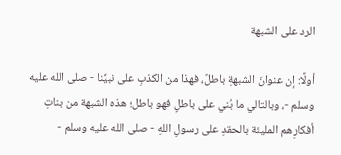الرد على الشبهة

أولًا: إن عنوانَ الشبهةِ باطلٌ، فهذا من الكذبِ على نبيِّنا - صلى الله عليه وسلم -، وبالتالي ما بُني على باطلٍ فهو باطل؛ هذه الشبهة من بناتِ أفكارِهم المليئة بالحقدِ على رسولِ اللهِ - صلى الله عليه وسلم -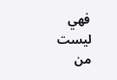فهي ليست من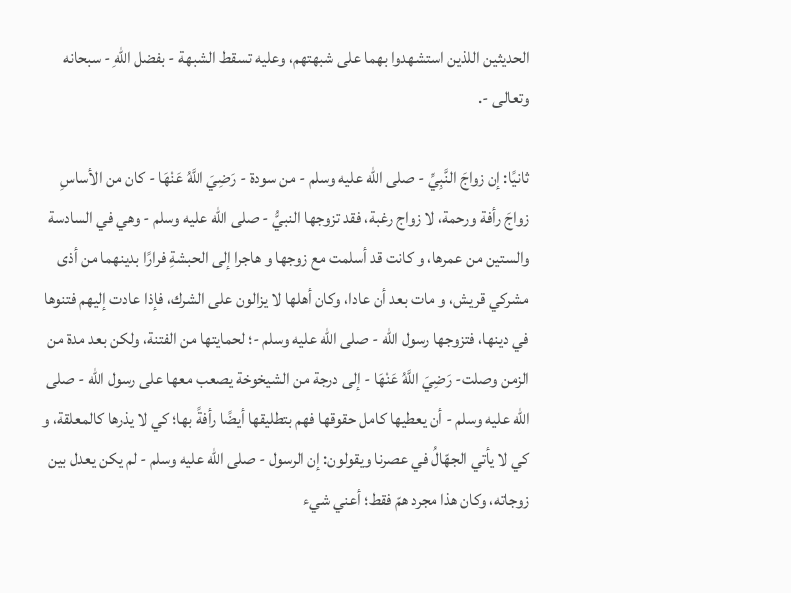الحديثين اللذين استشهدوا بهما على شبهتهم، وعليه تسقط الشبهة - بفضل اللهِ - سبحانه وتعالى -.

ثانيًا: إن زواجَ النَّبِيِّ - صلى الله عليه وسلم - من سودة - رَضِيَ اللَّهُ عَنْهَا - كان من الأساسِ زواجَ رأفة ورحمة، لا زواج رغبة، فقد تزوجها النبيُّ - صلى الله عليه وسلم - وهي في السادسة والستين من عمرها، و كانت قد أسلمت مع زوجها و هاجرا إلى الحبشةِ فرارًا بدينهما من أذى مشركي قريش، و مات بعد أن عادا، وكان أهلها لا يزالون على الشرك، فإذا عادت إليهم فتنوها في دينها، فتزوجها رسول الله - صلى الله عليه وسلم -؛ لحمايتها من الفتنة، ولكن بعد مدة من الزمن وصلت- رَضِيَ اللَّهُ عَنْهَا - إلى درجة من الشيخوخة يصعب معها على رسول الله - صلى الله عليه وسلم - أن يعطيها كامل حقوقها فهم بتطليقها أيضًا رأفةً بها؛ كي لا يذرها كالمعلقة، و كي لا يأتي الجهّالُ في عصرنا ويقولون: إن الرسول - صلى الله عليه وسلم - لم يكن يعدل بين زوجاته، وكان هذا مجرد همّ فقط؛ أعني شيء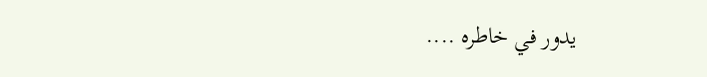يدور في خاطره ....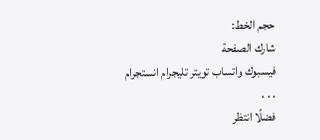حجم الخط:
شارك الصفحة
فيسبوك واتساب تويتر تليجرام انستجرام
. . .
فضلًا انتظر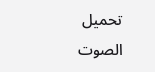تحميل الصوت